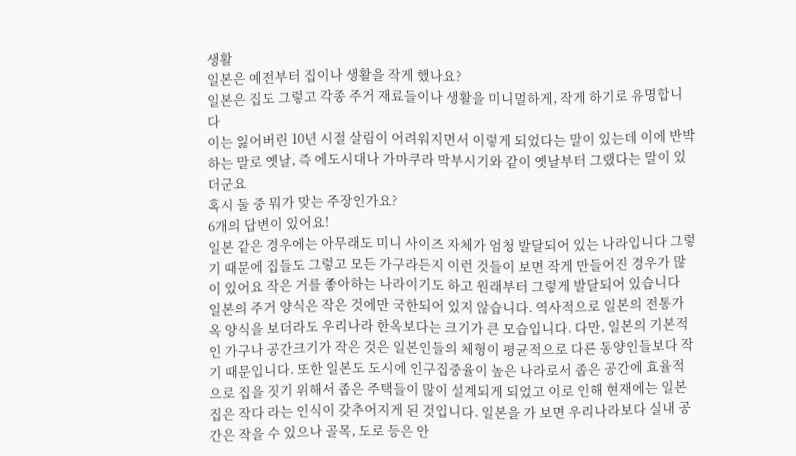생활
일본은 예전부터 집이나 생활을 작게 했나요?
일본은 집도 그렇고 각종 주거 재료들이나 생활을 미니멀하게, 작게 하기로 유명합니다
이는 잃어버린 10년 시절 살림이 어려워지면서 이렇게 되었다는 말이 있는데 이에 반박하는 말로 옛날, 즉 에도시대나 가마쿠라 막부시기와 같이 옛날부터 그랬다는 말이 있더군요
혹시 둘 중 뭐가 맞는 주장인가요?
6개의 답변이 있어요!
일본 같은 경우에는 아무래도 미니 사이즈 자체가 엄청 발달되어 있는 나라입니다 그렇기 때문에 집들도 그렇고 모든 가구라든지 이런 것들이 보면 작게 만들어진 경우가 많이 있어요 작은 거를 좋아하는 나라이기도 하고 원래부터 그렇게 발달되어 있습니다
일본의 주거 양식은 작은 것에만 국한되어 있지 않습니다. 역사적으로 일본의 전통가옥 양식을 보더라도 우리나라 한옥보다는 크기가 큰 모습입니다. 다만, 일본의 기본적인 가구나 공간크기가 작은 것은 일본인들의 체형이 평균적으로 다른 동양인들보다 작기 때문입니다. 또한 일본도 도시에 인구집중율이 높은 나라로서 좁은 공간에 효율적으로 집을 짓기 위해서 좁은 주택들이 많이 설계되게 되었고 이로 인해 현재에는 일본집은 작다 라는 인식이 갖추어지게 된 것입니다. 일본을 가 보면 우리나라보다 실내 공간은 작을 수 있으나 골목, 도로 등은 안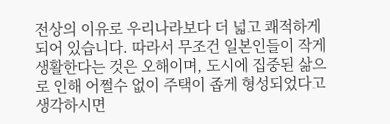전상의 이유로 우리나라보다 더 넓고 쾌적하게 되어 있습니다. 따라서 무조건 일본인들이 작게 생활한다는 것은 오해이며, 도시에 집중된 삶으로 인해 어쩔수 없이 주택이 좁게 형성되었다고 생각하시면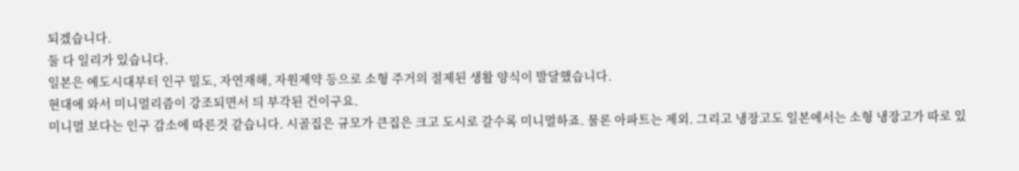되겠습니다.
둘 다 일리가 있습니다.
일본은 에도시대부터 인구 밀도, 자연재해, 자원제약 등으로 소형 주거의 절제된 생활 양식이 발달했습니다.
현대에 와서 미니멀리즘이 강조되면서 듸 부각된 건이구요.
미니멀 보다는 인구 감소에 따른것 같습니다. 시골집은 규모가 큰집은 크고 도시로 갈수록 미니멀하죠. 물론 아파트는 제외. 그리고 냉장고도 일본에서는 소형 냉장고가 따로 있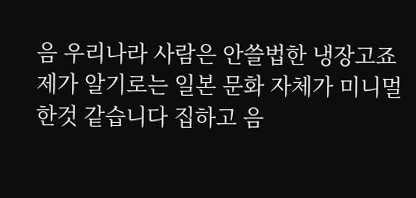음 우리나라 사람은 안쓸법한 냉장고죠
제가 알기로는 일본 문화 자체가 미니멀한것 같습니다 집하고 음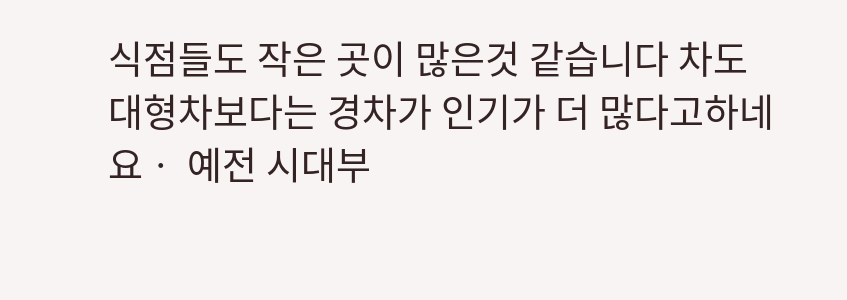식점들도 작은 곳이 많은것 같습니다 차도 대형차보다는 경차가 인기가 더 많다고하네요ㆍ 예전 시대부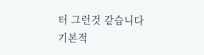터 그런것 같습니다
기본적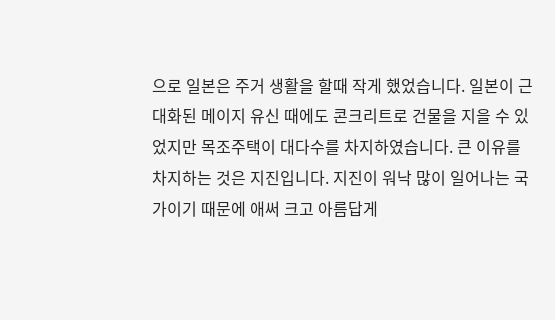으로 일본은 주거 생활을 할때 작게 했었습니다. 일본이 근대화된 메이지 유신 때에도 콘크리트로 건물을 지을 수 있었지만 목조주택이 대다수를 차지하였습니다. 큰 이유를 차지하는 것은 지진입니다. 지진이 워낙 많이 일어나는 국가이기 때문에 애써 크고 아름답게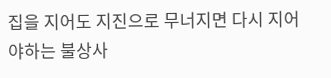집을 지어도 지진으로 무너지면 다시 지어야하는 불상사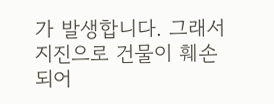가 발생합니다. 그래서 지진으로 건물이 훼손되어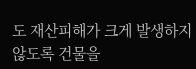도 재산피해가 크게 발생하지 않도록 건물을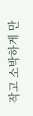작고 소박하게 만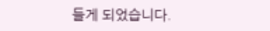들게 되었습니다.